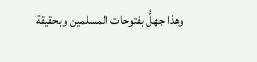وهذا جهلُّ بفتوحات المسلمين وبحقيقة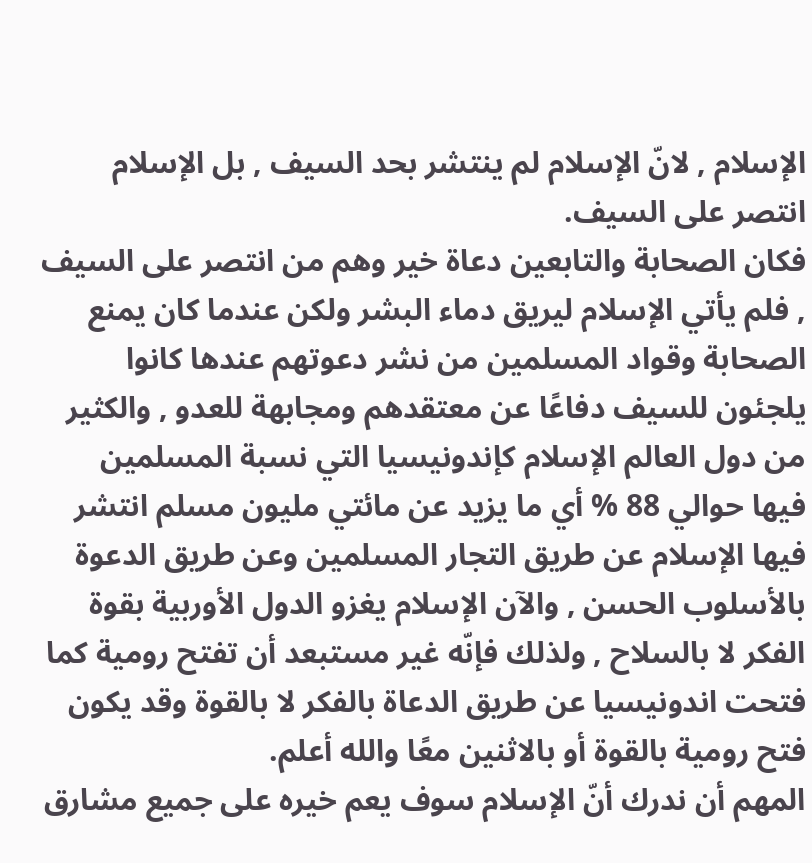الإسلام , لانّ الإسلام لم ينتشر بحد السيف , بل الإسلام انتصر على السيف.
فكان الصحابة والتابعين دعاة خير وهم من انتصر على السيف , فلم يأتي الإسلام ليريق دماء البشر ولكن عندما كان يمنع الصحابة وقواد المسلمين من نشر دعوتهم عندها كانوا يلجئون للسيف دفاعًا عن معتقدهم ومجابهة للعدو , والكثير من دول العالم الإسلام كإندونيسيا التي نسبة المسلمين فيها حوالي 88 % أي ما يزيد عن مائتي مليون مسلم انتشر فيها الإسلام عن طريق التجار المسلمين وعن طريق الدعوة بالأسلوب الحسن , والآن الإسلام يغزو الدول الأوربية بقوة الفكر لا بالسلاح , ولذلك فإنّه غير مستبعد أن تفتح رومية كما فتحت اندونيسيا عن طريق الدعاة بالفكر لا بالقوة وقد يكون فتح رومية بالقوة أو بالاثنين معًا والله أعلم.
المهم أن ندرك أنّ الإسلام سوف يعم خيره على جميع مشارق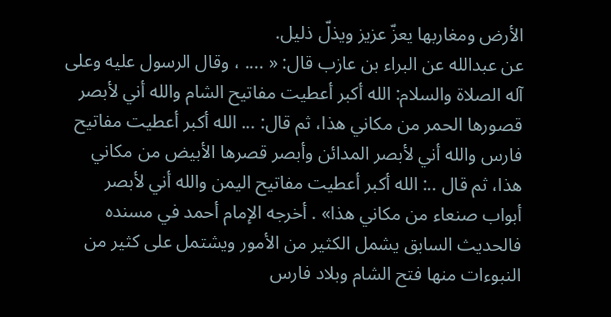الأرض ومغاربها يعزّ عزيز ويذلّ ذليل.
عن عبدالله عن البراء بن عازب قال: « .... ، وقال الرسول عليه وعلى آله الصلاة والسلام: الله أكبر أعطيت مفاتيح الشام والله أني لأبصر قصورها الحمر من مكاني هذا، ثم قال: ... الله أكبر أعطيت مفاتيح فارس والله أني لأبصر المدائن وأبصر قصرها الأبيض من مكاني هذا، ثم قال ..: الله أكبر أعطيت مفاتيح اليمن والله أني لأبصر أبواب صنعاء من مكاني هذا» . أخرجه الإمام أحمد في مسنده
فالحديث السابق يشمل الكثير من الأمور ويشتمل على كثير من النبوءات منها فتح الشام وبلاد فارس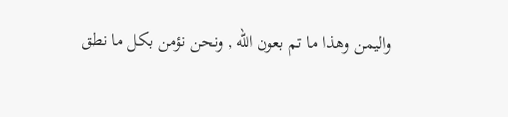واليمن وهذا ما تم بعون الله , ونحن نؤمن بكل ما نطق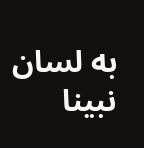به لسان نبينا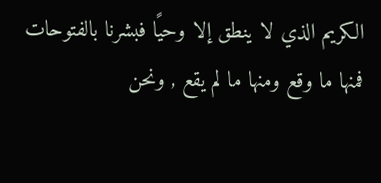الكريم الذي لا ينطق إلا وحيًا فبشرنا بالفتوحات فمنها ما وقع ومنها ما لم يقع , ونحن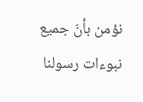نؤمن بأنّ جميع نبوءات رسولنا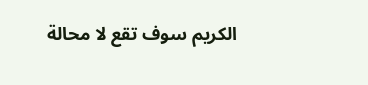الكريم سوف تقع لا محالة